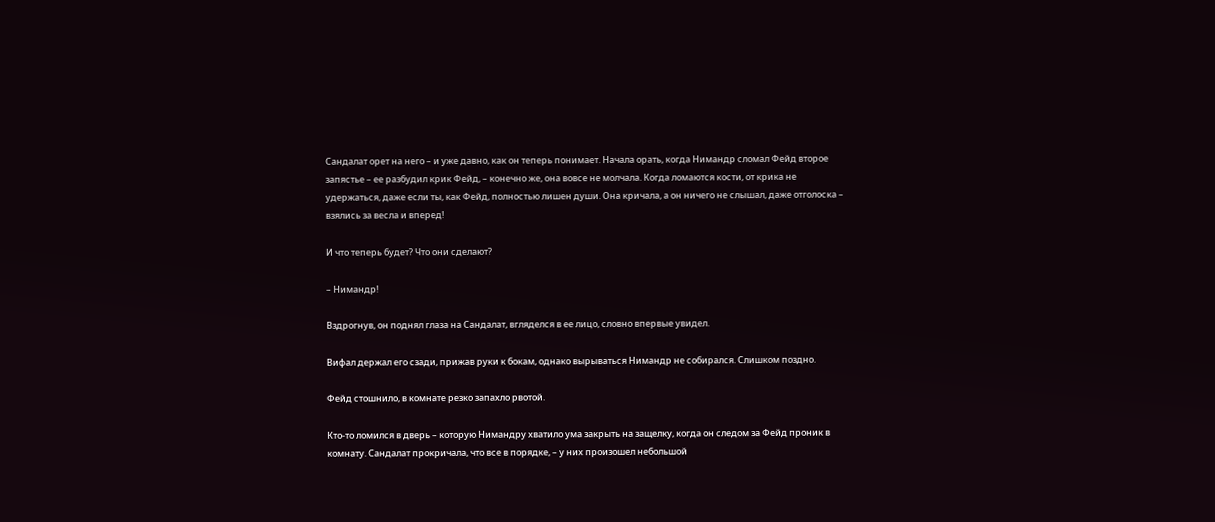Сандалат орет на него – и уже давно, как он теперь понимает. Начала орать, когда Нимандр сломал Фейд второе запястье – ее разбудил крик Фейд, – конечно же, она вовсе не молчала. Когда ломаются кости, от крика не удержаться, даже если ты, как Фейд, полностью лишен души. Она кричала, а он ничего не слышал, даже отголоска – взялись за весла и вперед!

И что теперь будет? Что они сделают?

– Нимандр!

Вздрогнув, он поднял глаза на Сандалат, вгляделся в ее лицо, словно впервые увидел.

Вифал держал его сзади, прижав руки к бокам, однако вырываться Нимандр не собирался. Слишком поздно.

Фейд стошнило, в комнате резко запахло рвотой.

Кто-то ломился в дверь – которую Нимандру хватило ума закрыть на защелку, когда он следом за Фейд проник в комнату. Сандалат прокричала, что все в порядке, – у них произошел небольшой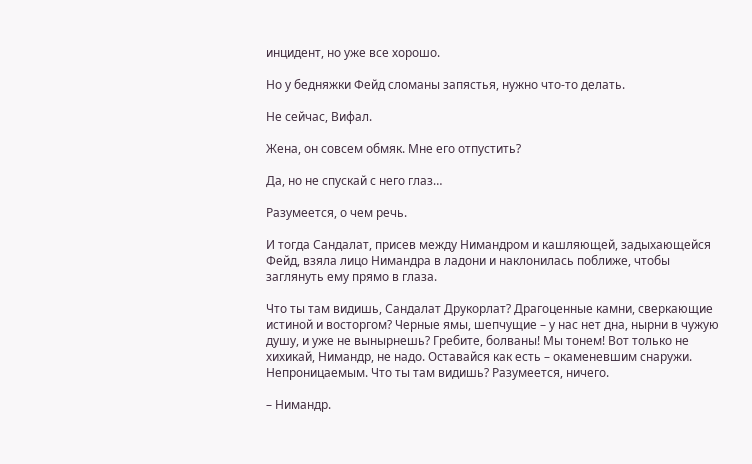инцидент, но уже все хорошо.

Но у бедняжки Фейд сломаны запястья, нужно что-то делать.

Не сейчас, Вифал.

Жена, он совсем обмяк. Мне его отпустить?

Да, но не спускай с него глаз…

Разумеется, о чем речь.

И тогда Сандалат, присев между Нимандром и кашляющей, задыхающейся Фейд, взяла лицо Нимандра в ладони и наклонилась поближе, чтобы заглянуть ему прямо в глаза.

Что ты там видишь, Сандалат Друкорлат? Драгоценные камни, сверкающие истиной и восторгом? Черные ямы, шепчущие – у нас нет дна, нырни в чужую душу, и уже не вынырнешь? Гребите, болваны! Мы тонем! Вот только не хихикай, Нимандр, не надо. Оставайся как есть – окаменевшим снаружи. Непроницаемым. Что ты там видишь? Разумеется, ничего.

– Нимандр.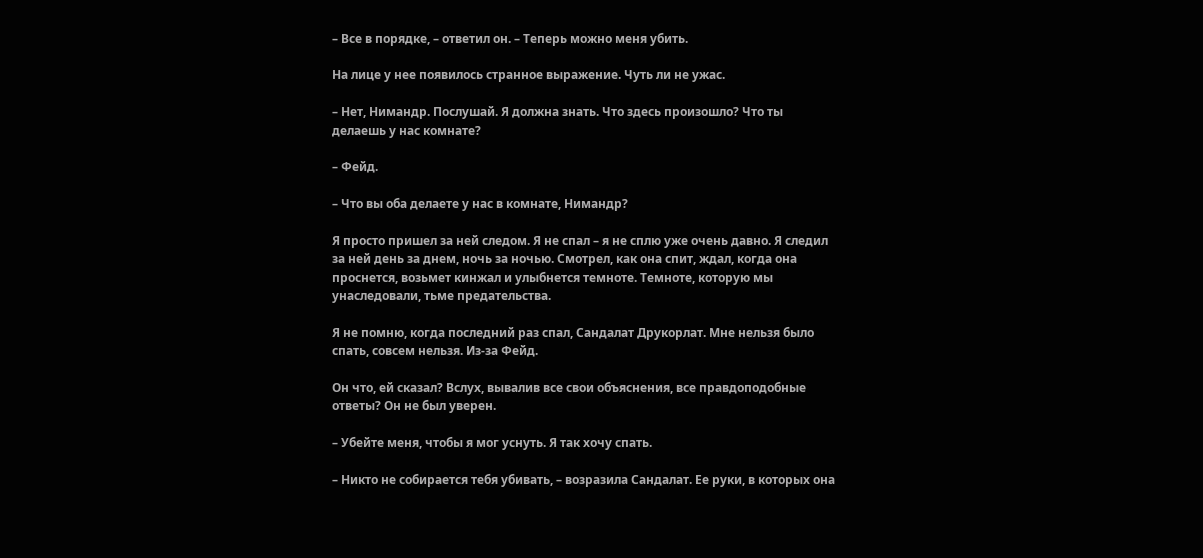– Все в порядке, – ответил он. – Теперь можно меня убить.

На лице у нее появилось странное выражение. Чуть ли не ужас.

– Нет, Нимандр. Послушай. Я должна знать. Что здесь произошло? Что ты делаешь у нас комнате?

– Фейд.

– Что вы оба делаете у нас в комнате, Нимандр?

Я просто пришел за ней следом. Я не спал – я не сплю уже очень давно. Я следил за ней день за днем, ночь за ночью. Смотрел, как она спит, ждал, когда она проснется, возьмет кинжал и улыбнется темноте. Темноте, которую мы унаследовали, тьме предательства.

Я не помню, когда последний раз спал, Сандалат Друкорлат. Мне нельзя было спать, совсем нельзя. Из-за Фейд.

Он что, ей сказал? Вслух, вывалив все свои объяснения, все правдоподобные ответы? Он не был уверен.

– Убейте меня, чтобы я мог уснуть. Я так хочу спать.

– Никто не собирается тебя убивать, – возразила Сандалат. Ее руки, в которых она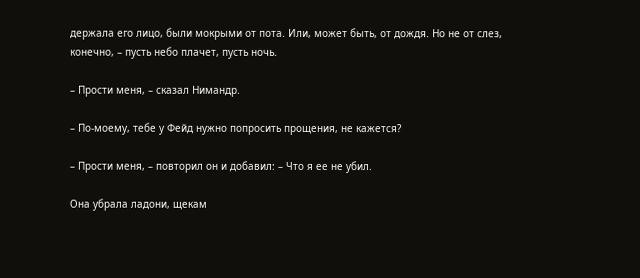держала его лицо, были мокрыми от пота. Или, может быть, от дождя. Но не от слез, конечно, – пусть небо плачет, пусть ночь.

– Прости меня, – сказал Нимандр.

– По-моему, тебе у Фейд нужно попросить прощения, не кажется?

– Прости меня, – повторил он и добавил: – Что я ее не убил.

Она убрала ладони, щекам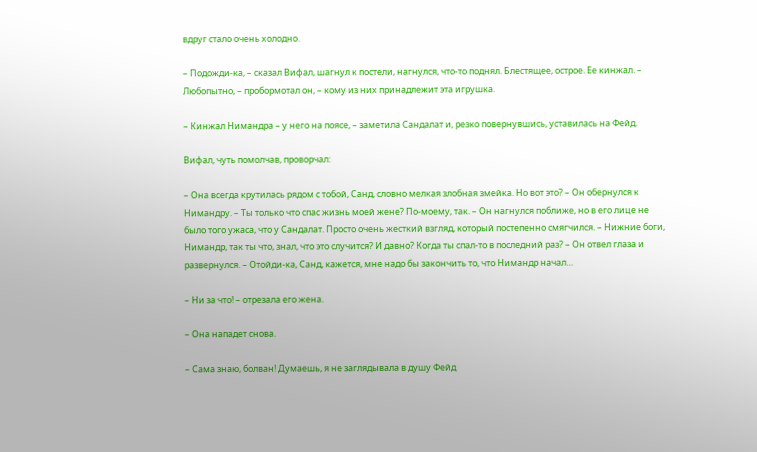вдруг стало очень холодно.

– Подожди-ка, – сказал Вифал, шагнул к постели, нагнулся, что-то поднял. Блестящее, острое. Ее кинжал. – Любопытно, – пробормотал он, – кому из них принадлежит эта игрушка.

– Кинжал Нимандра – у него на поясе, – заметила Сандалат и, резко повернувшись, уставилась на Фейд.

Вифал, чуть помолчав, проворчал:

– Она всегда крутилась рядом с тобой, Санд, словно мелкая злобная змейка. Но вот это? – Он обернулся к Нимандру. – Ты только что спас жизнь моей жене? По-моему, так. – Он нагнулся поближе, но в его лице не было того ужаса, что у Сандалат. Просто очень жесткий взгляд, который постепенно смягчился. – Нижние боги, Нимандр, так ты что, знал, что это случится? И давно? Когда ты спал-то в последний раз? – Он отвел глаза и развернулся. – Отойди-ка, Санд, кажется, мне надо бы закончить то, что Нимандр начал…

– Ни за что! – отрезала его жена.

– Она нападет снова.

– Сама знаю, болван! Думаешь, я не заглядывала в душу Фейд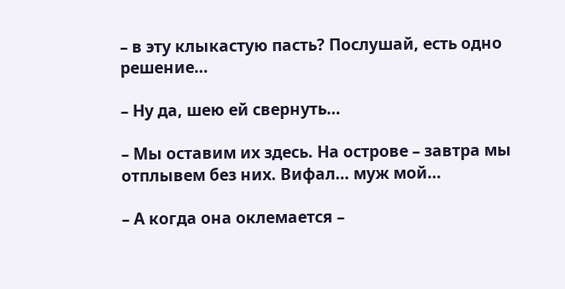– в эту клыкастую пасть? Послушай, есть одно решение…

– Ну да, шею ей свернуть…

– Мы оставим их здесь. На острове – завтра мы отплывем без них. Вифал… муж мой…

– А когда она оклемается –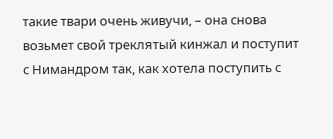такие твари очень живучи, – она снова возьмет свой треклятый кинжал и поступит с Нимандром так, как хотела поступить с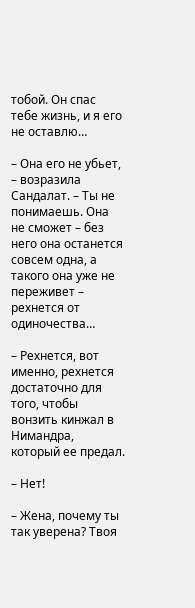тобой. Он спас тебе жизнь, и я его не оставлю…

– Она его не убьет, – возразила Сандалат. – Ты не понимаешь. Она не сможет – без него она останется совсем одна, а такого она уже не переживет – рехнется от одиночества…

– Рехнется, вот именно, рехнется достаточно для того, чтобы вонзить кинжал в Нимандра, который ее предал.

– Нет!

– Жена, почему ты так уверена? Твоя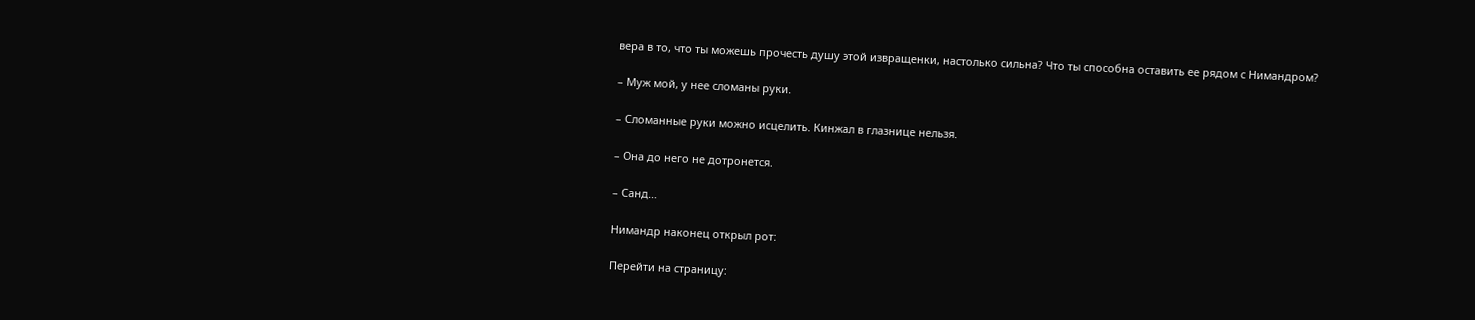вера в то, что ты можешь прочесть душу этой извращенки, настолько сильна? Что ты способна оставить ее рядом с Нимандром?

– Муж мой, у нее сломаны руки.

– Сломанные руки можно исцелить. Кинжал в глазнице нельзя.

– Она до него не дотронется.

– Санд…

Нимандр наконец открыл рот:

Перейти на страницу: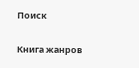Поиск

Книга жанров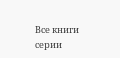Все книги серии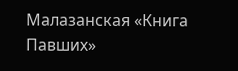Малазанская «Книга Павших»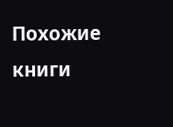Похожие книги